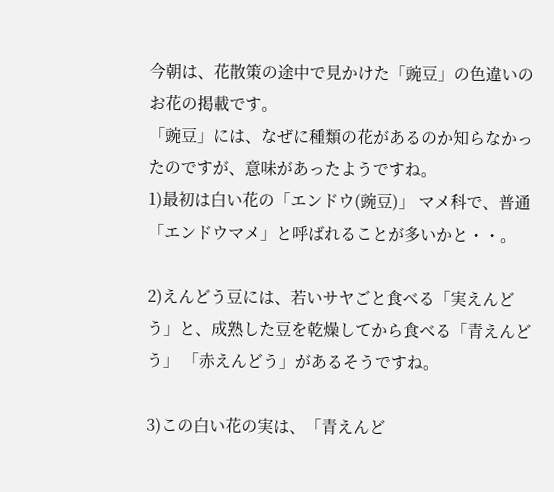今朝は、花散策の途中で見かけた「豌豆」の色違いのお花の掲載です。
「豌豆」には、なぜに種類の花があるのか知らなかったのですが、意味があったようですね。
1)最初は白い花の「エンドウ(豌豆)」 マメ科で、普通「エンドウマメ」と呼ばれることが多いかと・・。

2)えんどう豆には、若いサヤごと食べる「実えんどう」と、成熟した豆を乾燥してから食べる「青えんどう」 「赤えんどう」があるそうですね。

3)この白い花の実は、「青えんど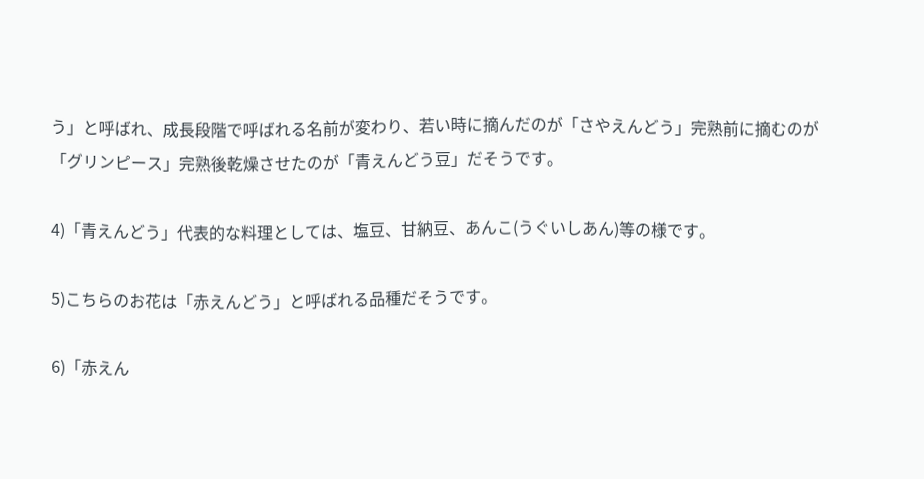う」と呼ばれ、成長段階で呼ばれる名前が変わり、若い時に摘んだのが「さやえんどう」完熟前に摘むのが「グリンピース」完熟後乾燥させたのが「青えんどう豆」だそうです。

4)「青えんどう」代表的な料理としては、塩豆、甘納豆、あんこ(うぐいしあん)等の様です。

5)こちらのお花は「赤えんどう」と呼ばれる品種だそうです。

6)「赤えん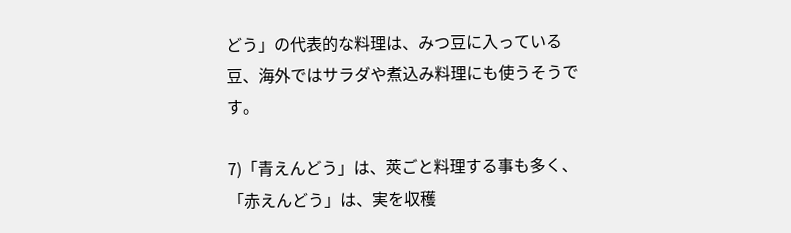どう」の代表的な料理は、みつ豆に入っている豆、海外ではサラダや煮込み料理にも使うそうです。

7)「青えんどう」は、莢ごと料理する事も多く、「赤えんどう」は、実を収穫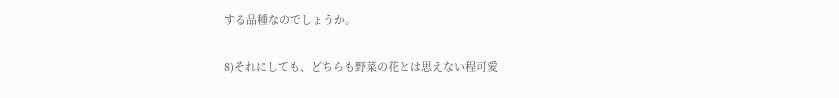する品種なのでしょうか。

8)それにしても、どちらも野菜の花とは思えない程可愛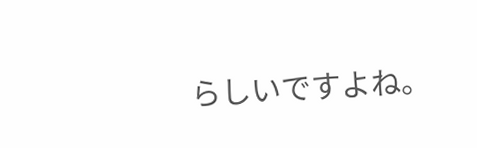らしいですよね。